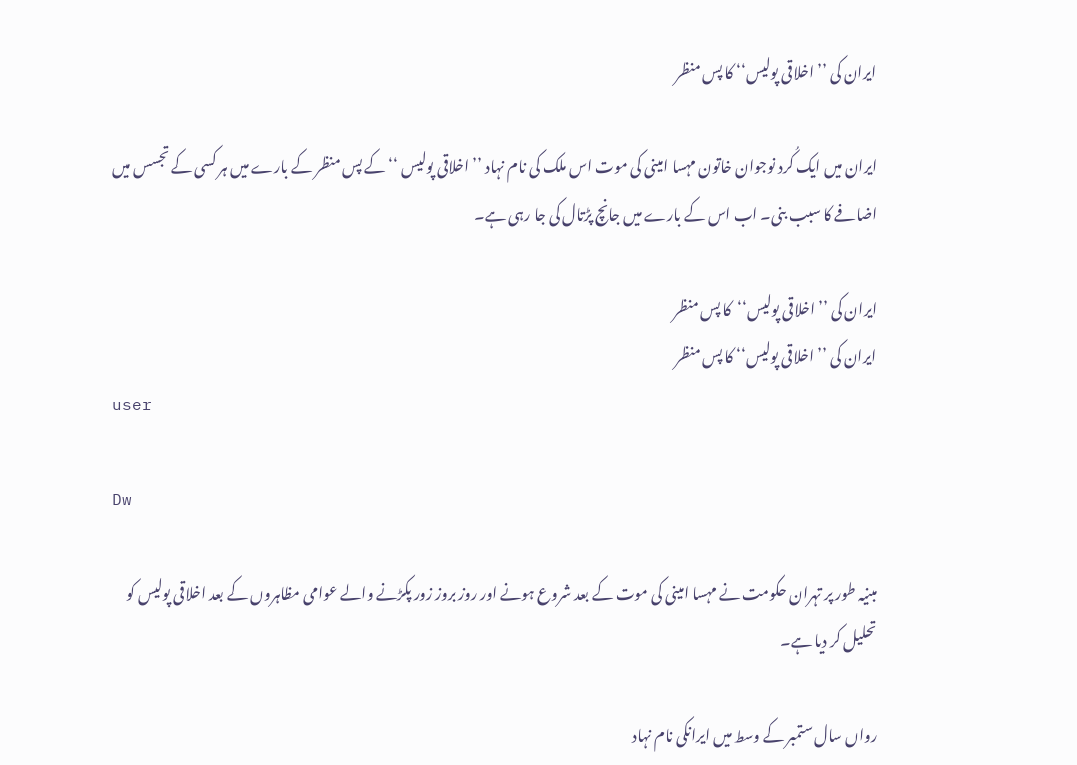ایران کی ’’اخلاقی پولیس‘‘ کا پس منظر

ایران میں ایک کُرد نوجوان خاتون مہسا امینی کی موت اس ملک کی نام نہاد ’’اخلاقی پولیس ‘‘ کے پس منظر کے بارے میں ہر کسی کے تجسس میں اضافے کا سبب بنی۔ اب اس کے بارے میں جانچ پڑتال کی جا رہی ہے۔

ایران کی ’’اخلاقی پولیس‘‘  کا پس منظر
ایران کی ’’اخلاقی پولیس‘‘ کا پس منظر
user

Dw

مبنیہ طور پر تہران حکومت نے مہسا امینی کی موت کے بعد شروع ہونے اور روز بروز زور پکڑنے والے عوامی مظاہروں کے بعد اخلاقی پولیس کو تحلیل کر دیا ہے۔

رواں سال ستمبر کے وسط میں ایرانکی نام نہاد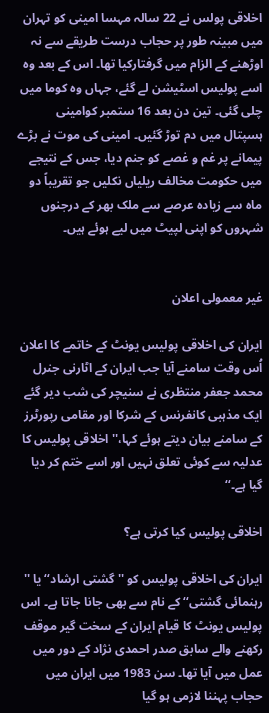اخلاقی پولس نے 22 سالہ مہسا امینی کو تہران میں مبینہ طور پر حجاب درست طریقے سے نہ اوڑھنے کے الزام میں گرفتارکیا تھا۔ اس کے بعد وہ اسے پولیس اسٹیشن لے گئے، جہاں وہ کوما میں چلی گئی۔ تین دن بعد 16 ستمبر کوامینی ہسپتال میں دم توڑ گئیں۔ امینی کی موت نے بڑے پیمانے پر غم و غصے کو جنم دیا، جس کے نتیجے میں حکومت مخالف ریلیاں نکلیں جو تقریباً دو ماہ سے زیادہ عرصے سے ملک بھر کے درجنوں شہروں کو اپنی لپیٹ میں لیے ہوئے ہیں۔


غیر معمولی اعلان

ایران کی اخلاقی پولیس یونٹ کے خاتمے کا اعلان اُس وقت سامنے آیا جب ایران کے اٹارنی جنرل محمد جعفر منتظری نے سنیچر کی شب دیر گئے ایک مذہبی کانفرنس کے شرکا اور مقامی رپورٹرز کے سامنے بیان دیتے ہوئے کہا،'' اخلاقی پولیس کا عدلیہ سے کوئی تعلق نہیں اور اسے ختم کر دیا گیا ہے۔‘‘

اخلاقی پولیس کیا کرتی ہے؟

ایران کی اخلاقی پولیس کو '' گشتی ارشاد‘‘ یا '' رہنمائی گشتی‘‘ کے نام سے بھی جانا جاتا ہے۔ اس پولیس یونٹ کا قیام ایران کے سخت گیر موقف رکھنے والے سابق صدر احمدی نژاد کے دور میں عمل میں آیا تھا۔ سن 1983 میں ایران میں حجاب پہننا لازمی ہو گیا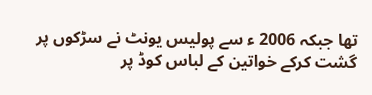تھا جبکہ 2006 ء سے پولیس یونٹ نے سڑکوں پر گشت کرکے خواتین کے لباس کوڈ پر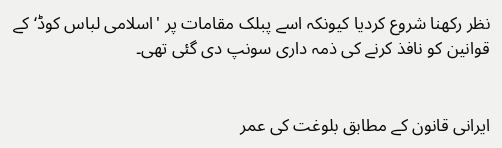نظر رکھنا شروع کردیا کیونکہ اسے پبلک مقامات پر 'اسلامی لباس کوڈ‘ کے قوانین کو نافذ کرنے کی ذمہ داری سونپ دی گئی تھی۔


ایرانی قانون کے مطابق بلوغت کی عمر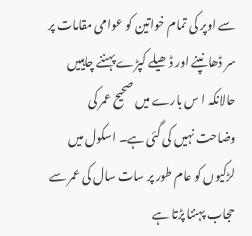سے اوپر کی تمام خواتین کو عوامی مقامات پر سر ڈھانپنے اور ڈھیلے کپڑے پہننے چاہییں حالانکہ ا س بارے میں صحیح عمر کی وضاحت نہیں کی گئی ہے۔ اسکول میں لڑکیوں کو عام طور پر سات سال کی عمر سے حجاب پہننا پڑتا ہے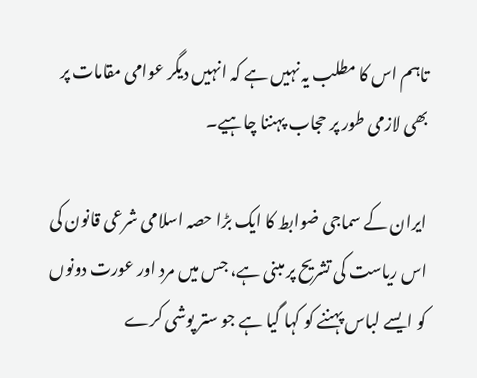تاہم اس کا مطلب یہ نہیں ہے کہ انہیں دیگر عوامی مقامات پر بھی لازمی طور پر حجاب پہننا چاہیے۔

ایران کے سماجی ضوابط کا ایک بڑا حصہ اسلامی شرعی قانون کی اس ریاست کی تشریح پر مبنی ہے، جس میں مرد اور عورت دونوں کو ایسے لباس پہننے کو کہا گیا ہے جو ستر پوشی کرے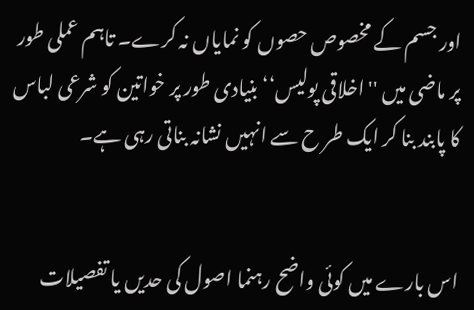اور جسم کے مخصوص حصوں کو نمایاں نہ کرے۔ تاہم عملی طور پر ماضی میں ''اخلاقی پولیس‘‘ بنیادی طور پر خواتین کو شرعی لباس کا پابند بنا کر ایک طر ح سے انہیں نشانہ بناتی رہی ہے۔


اس بارے میں کوئی واضح رہنما اصول کی حدیں یا تفصیلات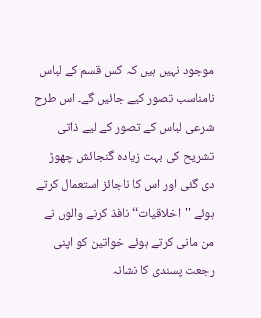موجود نہیں ہیں کہ کس قسم کے لباس نامناسب تصور کیے جائیں گے۔ اس طرح شرعی لباس کے تصور کے لیے ذاتی تشریح کی بہت زیادہ گنجائش چھوڑ دی گئی اور اس کا ناجائز استعمال کرتے ہوئے ''اخلاقیات‘‘ نافذ کرنے والوں نے من مانی کرتے ہوئے خواتین کو اپنی رجعت پسندی کا نشانہ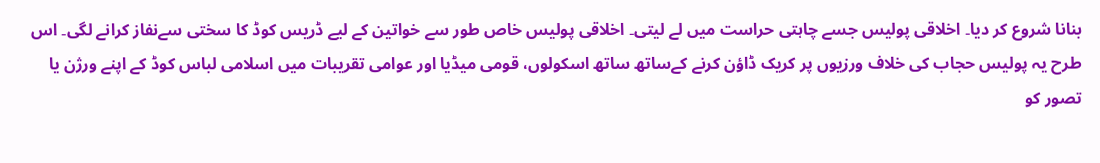بنانا شروع کر دیا۔ اخلاقی پولیس جسے چاہتی حراست میں لے لیتی۔ اخلاقی پولیس خاص طور سے خواتین کے لیے ڈریس کوڈ کا سختی سےنفاز کرانے لگی۔ اس طرح یہ پولیس حجاب کی خلاف ورزیوں پر کریک ڈاؤن کرنے کےساتھ ساتھ اسکولوں، قومی میڈیا اور عوامی تقریبات میں اسلامی لباس کوڈ کے اپنے ورژن یا تصور کو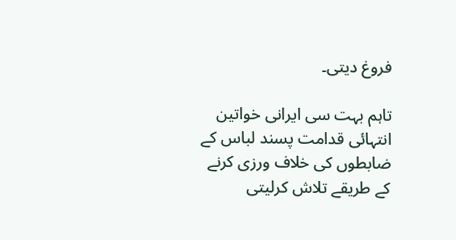فروغ دیتی۔

تاہم بہت سی ایرانی خواتین انتہائی قدامت پسند لباس کے ضابطوں کی خلاف ورزی کرنے کے طریقے تلاش کرلیتی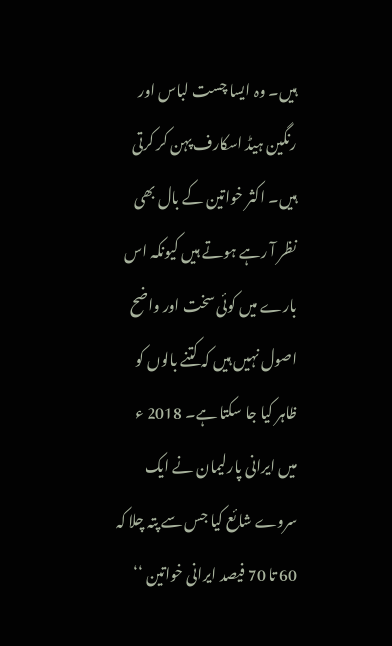ہیں۔ وہ ایسا چست لباس اور رنگین ہیڈ اسکارف پہن کر کرتی ہیں۔ اکثر خواتین کے بال بھی نظر آ رہے ہوتے ہیں کیونکہ اس بارے میں کوئی سخت اور واضح اصول نہیں ہیں کہ کتنے بالوں کو ظاہر کیا جا سکتا ہے۔ 2018 ء میں ایرانی پارلیمان نے ایک سروے شائع کیا جس سے پتہ چلا کہ 60 تا 70 فیصد ایرانی خواتین ‘‘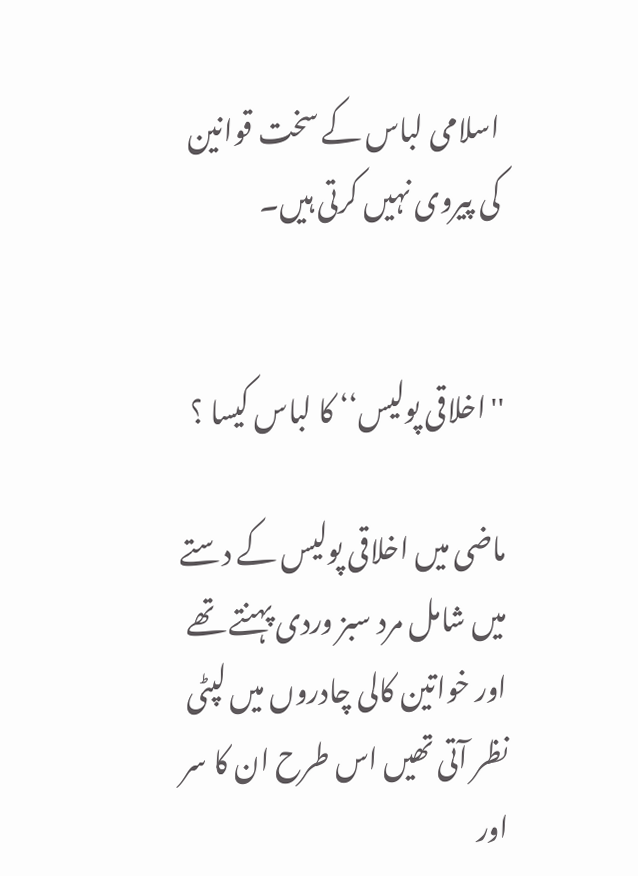اسلامی لباس کے سخت قوانین کی پیروی نہیں کرتی ہیں۔


''اخلاقی پولیس‘‘ کا لباس کیسا ؟

ماضی میں اخلاقی پولیس کے دستے میں شامل مرد سبز وردی پہنتے تھے اور خواتین کالی چادروں میں لپٹی نظر آتی تھیں اس طرح ان کا سر اور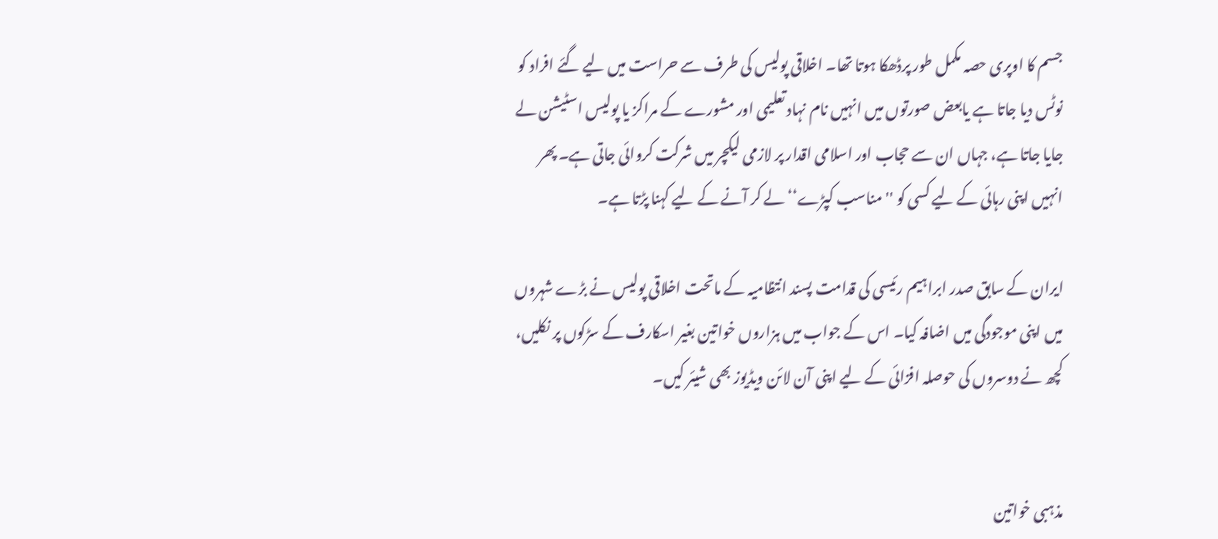جسم کا اوپری حصہ مکمل طور پرڈھکا ہوتا تھا۔ اخلاقی پولیس کی طرف سے حراست میں لیے گئے افراد کو نوٹس دیا جاتا ہے یابعض صورتوں میں انہیں نام نہاد تعلیمی اور مشورے کے مراکز یا پولیس اسٹیشن لے جایا جاتا ہے، جہاں ان سے حجاب اور اسلامی اقدار پر لازمی لیکچر میں شرکت کروائی جاتی ہے۔ پھر انہیں اپنی رہائی کے لیے کسی کو ''مناسب کپڑے‘‘ لے کر آنے کے لیے کہنا پڑتا ہے۔

ایران کے سابق صدر ابراہیم رئیسی کی قدامت پسند انتظامیہ کے ماتحت اخلاقی پولیس نے بڑے شہروں میں اپنی موجودگی میں اضافہ کیا۔ اس کے جواب میں ہزاروں خواتین بغیر اسکارف کے سڑکوں پر نکلیں، کچھ نے دوسروں کی حوصلہ افزائی کے لیے اپنی آن لائن ویڈیوز بھی شیئر کیں۔


مذہبی خواتین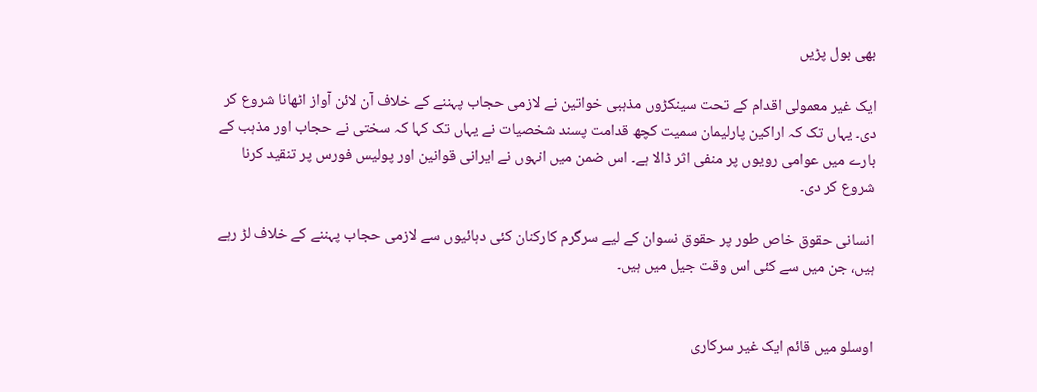بھی بول پڑیں

ایک غیر معمولی اقدام کے تحت سینکڑوں مذہبی خواتین نے لازمی حجاب پہننے کے خلاف آن لائن آواز اٹھانا شروع کر دی۔ یہاں تک کہ اراکین پارلیمان سمیت کچھ قدامت پسند شخصیات نے یہاں تک کہا کہ سختی نے حجاب اور مذہب کے بارے میں عوامی رویوں پر منفی اثر ڈالا ہے۔ اس ضمن میں انہوں نے ایرانی قوانین اور پولیس فورس پر تنقید کرنا شروع کر دی۔

انسانی حقوق خاص طور پر حقوق نسوان کے لیے سرگرم کارکنان کئی دہائیوں سے لازمی حجاب پہننے کے خلاف لڑ رہے ہیں، جن میں سے کئی اس وقت جیل میں ہیں۔


اوسلو میں قائم ایک غیر سرکاری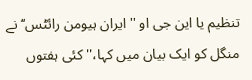تنظیم یا این جی او '' ایران ہیومن رائٹس‘‘ نے منگل کو ایک بیان میں کہا،'' کئی ہفتوں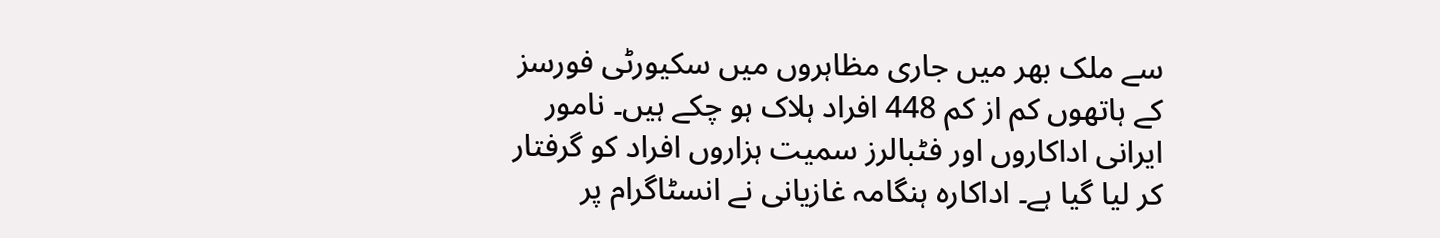سے ملک بھر میں جاری مظاہروں میں سکیورٹی فورسز کے ہاتھوں کم از کم 448 افراد ہلاک ہو چکے ہیں۔ نامور ایرانی اداکاروں اور فٹبالرز سمیت ہزاروں افراد کو گرفتار کر لیا گیا ہے۔ اداکارہ ہنگامہ غازیانی نے انسٹاگرام پر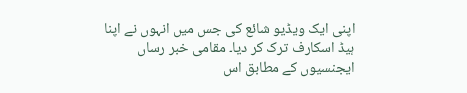اپنی ایک ویڈیو شائع کی جس میں انہوں نے اپنا ہیڈ اسکارف ترک کر دیا۔ مقامی خبر رساں ایجنسیوں کے مطابق اس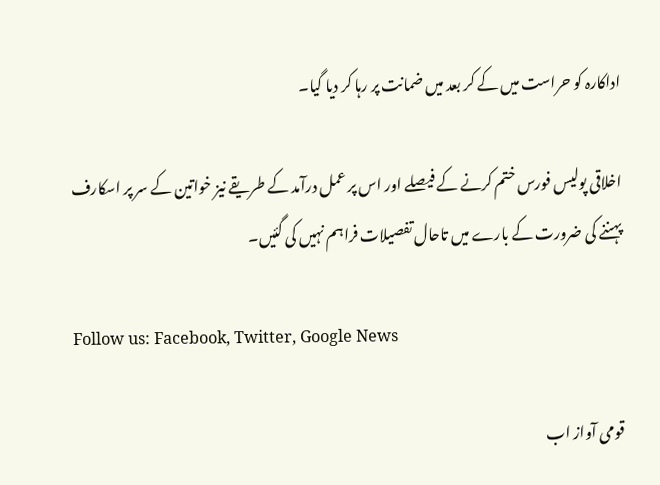اداکارہ کو حراست میں کے کر بعد میں ضمانت پر رہا کر دیا گیا۔

اخلاقی پولیس فورس ختم کرنے کے فیصلے اور اس پر عمل درآمد کے طریقے نیز خواتین کے سر پر اسکارف پہننے کی ضرورت کے بارے میں تاحال تفصیلات فراہم نہیں کی گئیں۔

Follow us: Facebook, Twitter, Google News

قومی آواز اب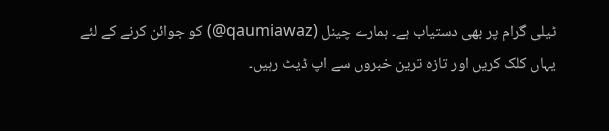ٹیلی گرام پر بھی دستیاب ہے۔ ہمارے چینل (qaumiawaz@) کو جوائن کرنے کے لئے یہاں کلک کریں اور تازہ ترین خبروں سے اپ ڈیٹ رہیں۔